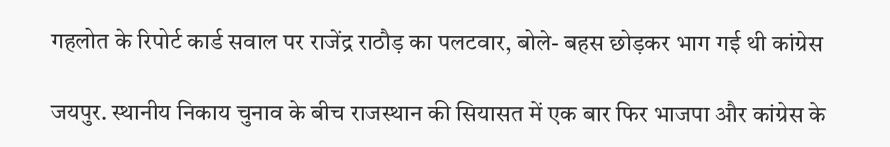गहलोत के रिपोर्ट कार्ड सवाल पर राजेंद्र राठौड़ का पलटवार, बोले- बहस छोड़कर भाग गई थी कांग्रेस

जयपुर. स्थानीय निकाय चुनाव के बीच राजस्थान की सियासत में एक बार फिर भाजपा और कांग्रेस के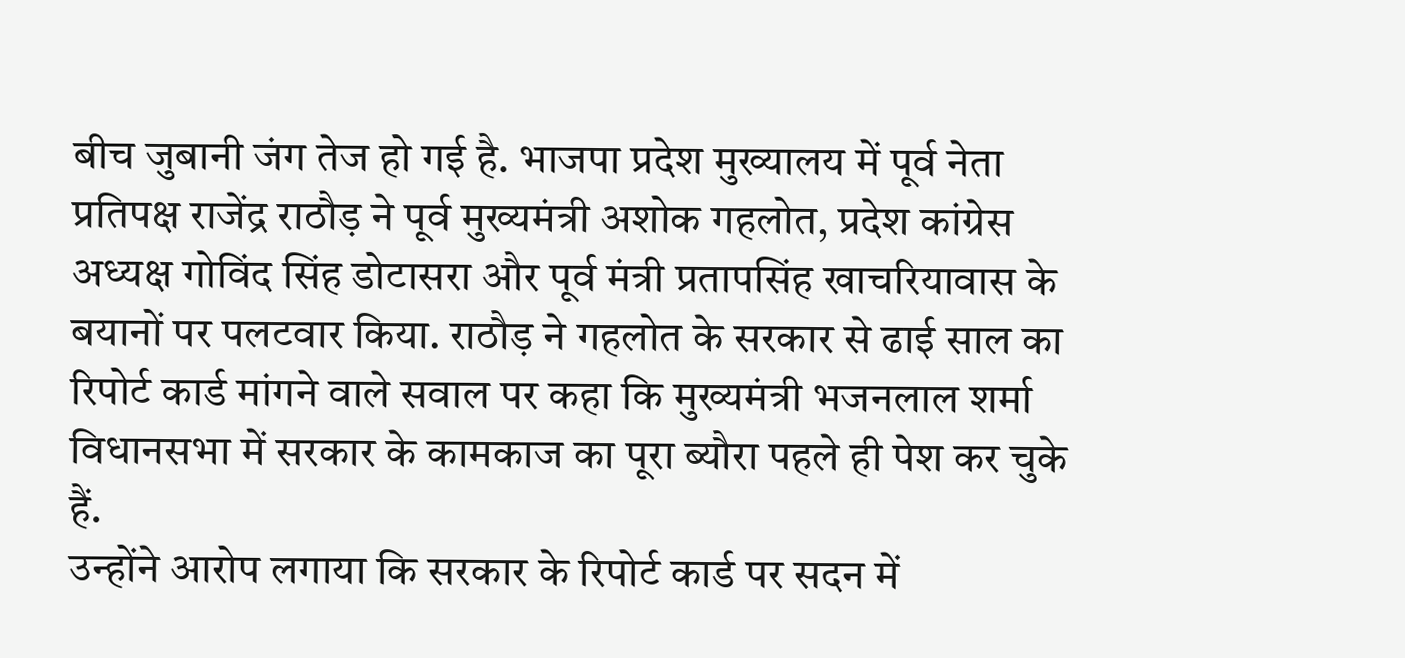बीच जुबानी जंग तेज हो गई है. भाजपा प्रदेश मुख्यालय में पूर्व नेता प्रतिपक्ष राजेंद्र राठौड़ ने पूर्व मुख्यमंत्री अशोक गहलोत, प्रदेश कांग्रेस अध्यक्ष गोविंद सिंह डोटासरा और पूर्व मंत्री प्रतापसिंह खाचरियावास के बयानों पर पलटवार किया. राठौड़ ने गहलोत के सरकार से ढाई साल का रिपोर्ट कार्ड मांगने वाले सवाल पर कहा कि मुख्यमंत्री भजनलाल शर्मा विधानसभा में सरकार के कामकाज का पूरा ब्यौरा पहले ही पेश कर चुके हैं.
उन्होंने आरोप लगाया कि सरकार के रिपोर्ट कार्ड पर सदन में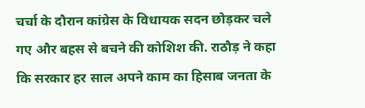चर्चा के दौरान कांग्रेस के विधायक सदन छोड़कर चले गए और बहस से बचने की कोशिश की. राठौड़ ने कहा कि सरकार हर साल अपने काम का हिसाब जनता के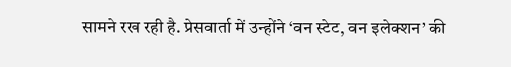सामने रख रही है. प्रेसवार्ता में उन्होंने ‘वन स्टेट, वन इलेक्शन’ की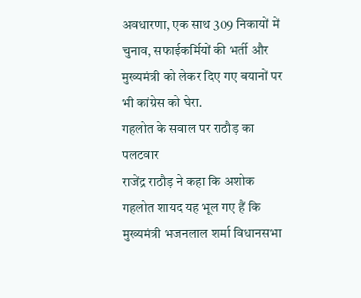अवधारणा, एक साथ 309 निकायों में चुनाव, सफाईकर्मियों की भर्ती और मुख्यमंत्री को लेकर दिए गए बयानों पर भी कांग्रेस को घेरा.
गहलोत के सवाल पर राठौड़ का पलटवार
राजेंद्र राठौड़ ने कहा कि अशोक गहलोत शायद यह भूल गए हैं कि मुख्यमंत्री भजनलाल शर्मा विधानसभा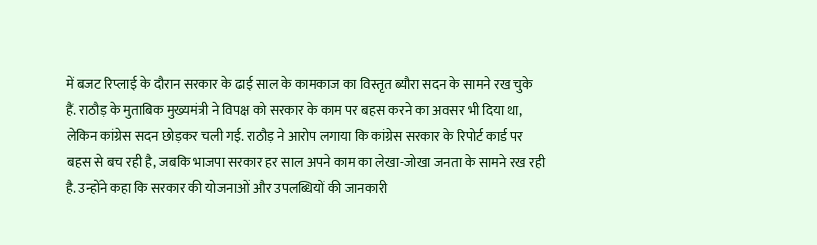में बजट रिप्लाई के दौरान सरकार के ढाई साल के कामकाज का विस्तृत ब्यौरा सदन के सामने रख चुके हैं. राठौड़ के मुताबिक मुख्यमंत्री ने विपक्ष को सरकार के काम पर बहस करने का अवसर भी दिया था, लेकिन कांग्रेस सदन छोड़कर चली गई. राठौड़ ने आरोप लगाया कि कांग्रेस सरकार के रिपोर्ट कार्ड पर बहस से बच रही है, जबकि भाजपा सरकार हर साल अपने काम का लेखा-जोखा जनता के सामने रख रही है. उन्होंने कहा कि सरकार की योजनाओं और उपलब्धियों की जानकारी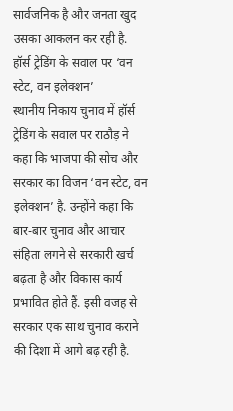सार्वजनिक है और जनता खुद उसका आकलन कर रही है.
हॉर्स ट्रेडिंग के सवाल पर ‘वन स्टेट, वन इलेक्शन’
स्थानीय निकाय चुनाव में हॉर्स ट्रेडिंग के सवाल पर राठौड़ ने कहा कि भाजपा की सोच और सरकार का विजन ‘वन स्टेट, वन इलेक्शन’ है. उन्होंने कहा कि बार-बार चुनाव और आचार संहिता लगने से सरकारी खर्च बढ़ता है और विकास कार्य प्रभावित होते हैं. इसी वजह से सरकार एक साथ चुनाव कराने की दिशा में आगे बढ़ रही है.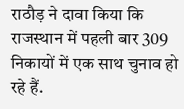राठौड़ ने दावा किया कि राजस्थान में पहली बार 309 निकायों में एक साथ चुनाव हो रहे हैं.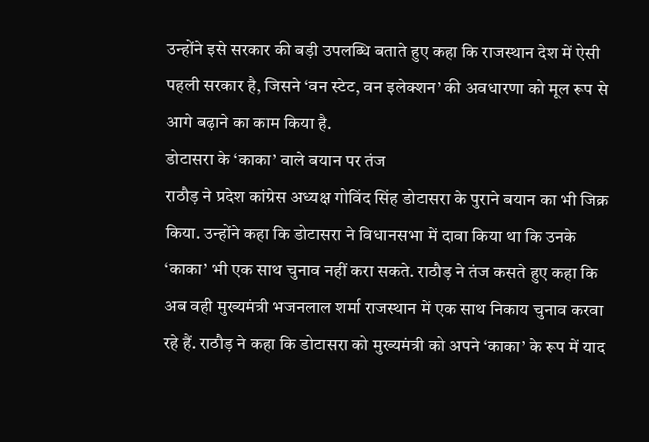उन्होंने इसे सरकार की बड़ी उपलब्धि बताते हुए कहा कि राजस्थान देश में ऐसी पहली सरकार है, जिसने ‘वन स्टेट, वन इलेक्शन’ की अवधारणा को मूल रूप से आगे बढ़ाने का काम किया है.
डोटासरा के ‘काका’ वाले बयान पर तंज
राठौड़ ने प्रदेश कांग्रेस अध्यक्ष गोविंद सिंह डोटासरा के पुराने बयान का भी जिक्र किया. उन्होंने कहा कि डोटासरा ने विधानसभा में दावा किया था कि उनके ‘काका’ भी एक साथ चुनाव नहीं करा सकते. राठौड़ ने तंज कसते हुए कहा कि अब वही मुख्यमंत्री भजनलाल शर्मा राजस्थान में एक साथ निकाय चुनाव करवा रहे हैं. राठौड़ ने कहा कि डोटासरा को मुख्यमंत्री को अपने ‘काका’ के रूप में याद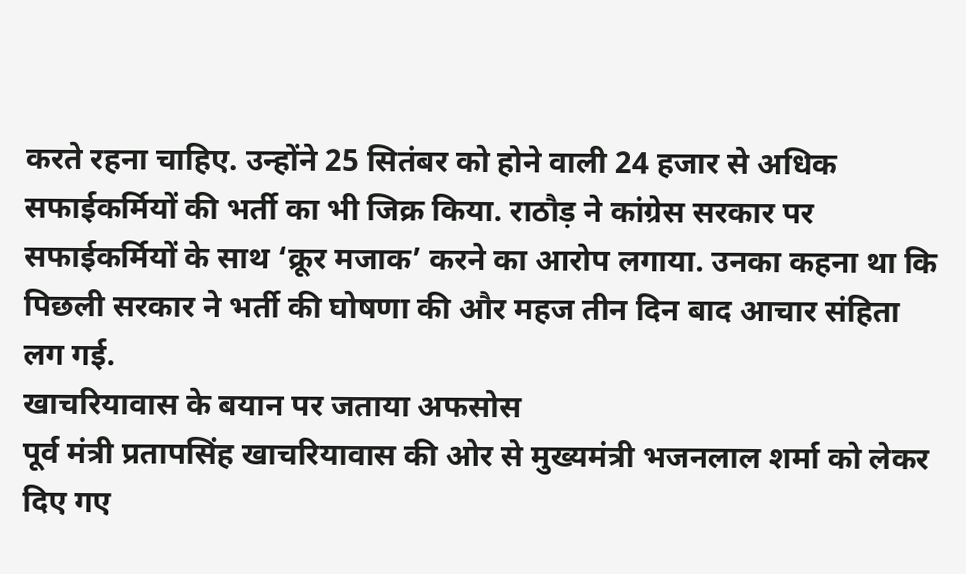करते रहना चाहिए. उन्होंने 25 सितंबर को होने वाली 24 हजार से अधिक सफाईकर्मियों की भर्ती का भी जिक्र किया. राठौड़ ने कांग्रेस सरकार पर सफाईकर्मियों के साथ ‘क्रूर मजाक’ करने का आरोप लगाया. उनका कहना था कि पिछली सरकार ने भर्ती की घोषणा की और महज तीन दिन बाद आचार संहिता लग गई.
खाचरियावास के बयान पर जताया अफसोस
पूर्व मंत्री प्रतापसिंह खाचरियावास की ओर से मुख्यमंत्री भजनलाल शर्मा को लेकर दिए गए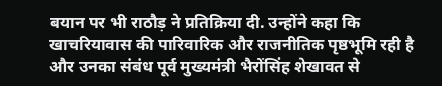बयान पर भी राठौड़ ने प्रतिक्रिया दी. उन्होंने कहा कि खाचरियावास की पारिवारिक और राजनीतिक पृष्ठभूमि रही है और उनका संबंध पूर्व मुख्यमंत्री भैरोंसिंह शेखावत से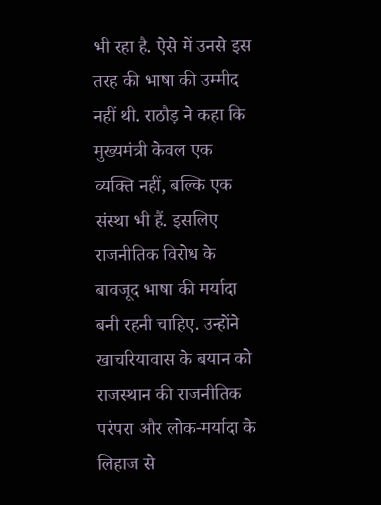भी रहा है. ऐसे में उनसे इस तरह की भाषा की उम्मीद नहीं थी. राठौड़ ने कहा कि मुख्यमंत्री केवल एक व्यक्ति नहीं, बल्कि एक संस्था भी हैं. इसलिए राजनीतिक विरोध के बावजूद भाषा की मर्यादा बनी रहनी चाहिए. उन्होंने खाचरियावास के बयान को राजस्थान की राजनीतिक परंपरा और लोक-मर्यादा के लिहाज से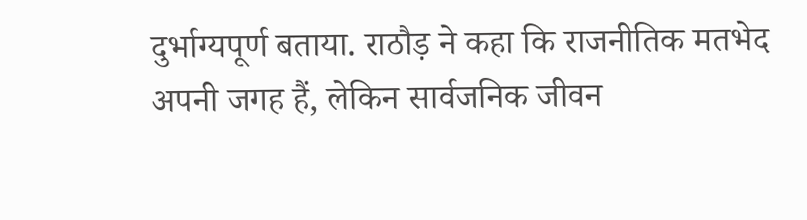दुर्भाग्यपूर्ण बताया. राठौड़ ने कहा कि राजनीतिक मतभेद अपनी जगह हैं, लेकिन सार्वजनिक जीवन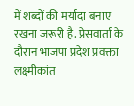में शब्दों की मर्यादा बनाए रखना जरूरी है. प्रेसवार्ता के दौरान भाजपा प्रदेश प्रवक्ता लक्ष्मीकांत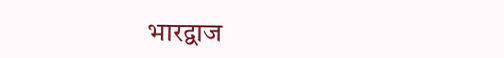भारद्वाज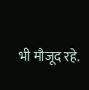भी मौजूद रहे.